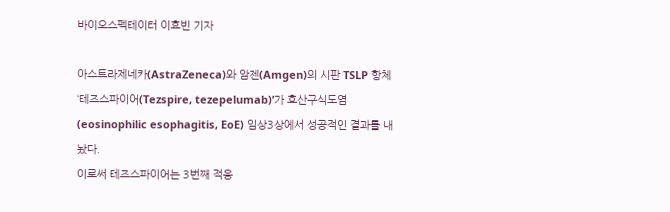바이오스펙테이터 이효빈 기자

아스트라제네카(AstraZeneca)와 암젠(Amgen)의 시판 TSLP 항체 ‘테즈스파이어(Tezspire, tezepelumab)’가 호산구식도염(eosinophilic esophagitis, EoE) 임상3상에서 성공적인 결과를 내놨다.
이로써 테즈스파이어는 3번째 적응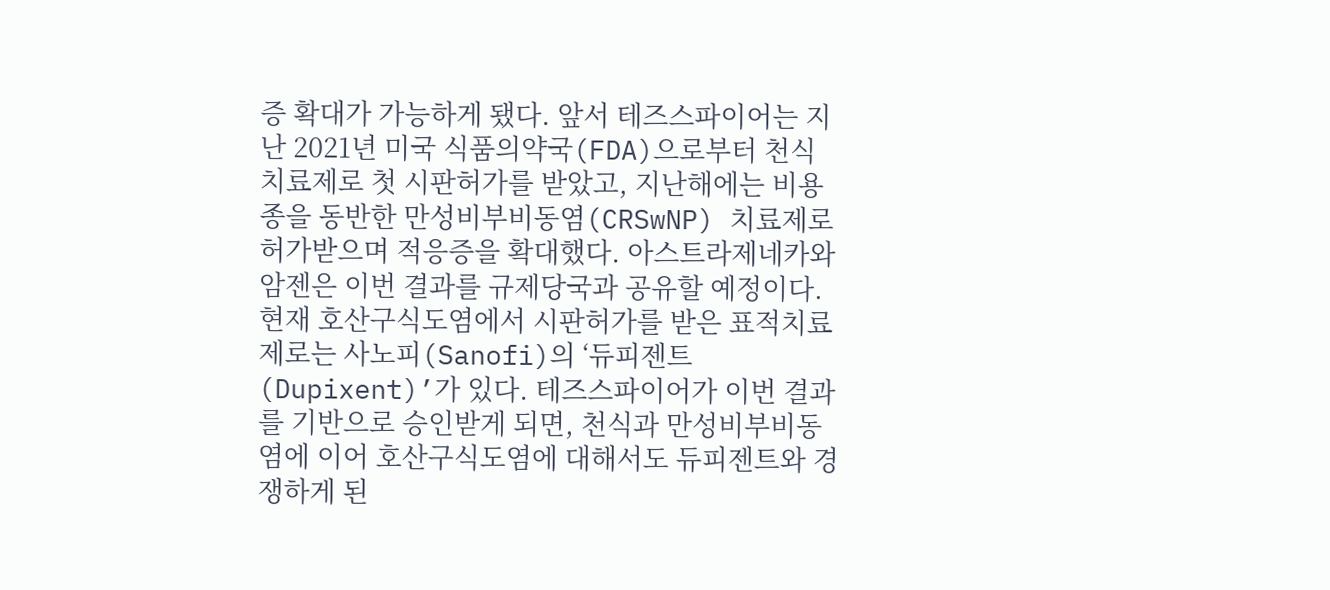증 확대가 가능하게 됐다. 앞서 테즈스파이어는 지난 2021년 미국 식품의약국(FDA)으로부터 천식 치료제로 첫 시판허가를 받았고, 지난해에는 비용종을 동반한 만성비부비동염(CRSwNP) 치료제로 허가받으며 적응증을 확대했다. 아스트라제네카와 암젠은 이번 결과를 규제당국과 공유할 예정이다.
현재 호산구식도염에서 시판허가를 받은 표적치료제로는 사노피(Sanofi)의 ‘듀피젠트(Dupixent)’가 있다. 테즈스파이어가 이번 결과를 기반으로 승인받게 되면, 천식과 만성비부비동염에 이어 호산구식도염에 대해서도 듀피젠트와 경쟁하게 된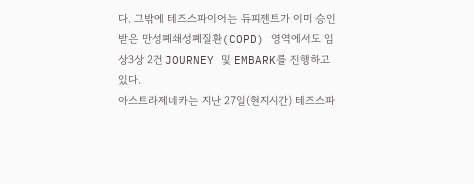다. 그밖에 테즈스파이어는 듀피젠트가 이미 승인받은 만성폐쇄성폐질환(COPD) 영역에서도 임상3상 2건 JOURNEY 및 EMBARK를 진행하고 있다.
아스트라제네카는 지난 27일(현지시간) 테즈스파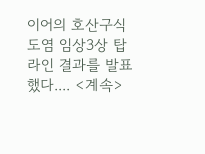이어의 호산구식도염 임상3상 탑라인 결과를 발표했다.... <계속>